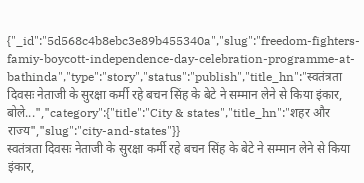{"_id":"5d568c4b8ebc3e89b455340a","slug":"freedom-fighters-famiy-boycott-independence-day-celebration-programme-at-bathinda","type":"story","status":"publish","title_hn":"स्वतंत्रता दिवसः नेताजी के सुरक्षा कर्मी रहे बचन सिंह के बेटे ने सम्मान लेने से किया इंकार, बोले...","category":{"title":"City & states","title_hn":"शहर और राज्य","slug":"city-and-states"}}
स्वतंत्रता दिवसः नेताजी के सुरक्षा कर्मी रहे बचन सिंह के बेटे ने सम्मान लेने से किया इंकार,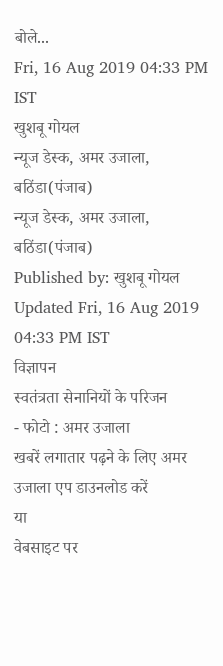बोले...
Fri, 16 Aug 2019 04:33 PM IST
खुशबू गोयल
न्यूज डेस्क, अमर उजाला, बठिंडा(पंजाब)
न्यूज डेस्क, अमर उजाला, बठिंडा(पंजाब)
Published by: खुशबू गोयल
Updated Fri, 16 Aug 2019 04:33 PM IST
विज्ञापन
स्वतंत्रता सेनानियों के परिजन
- फोटो : अमर उजाला
खबरें लगातार पढ़ने के लिए अमर उजाला एप डाउनलोड करें
या
वेबसाइट पर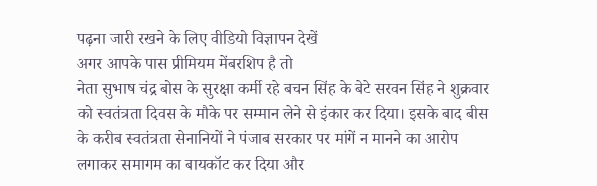पढ़ना जारी रखने के लिए वीडियो विज्ञापन देखें
अगर आपके पास प्रीमियम मेंबरशिप है तो
नेता सुभाष चंद्र बोस के सुरक्षा कर्मी रहे बचन सिंह के बेटे सरवन सिंह ने शुक्रवार को स्वतंत्रता दिवस के मौके पर सम्मान लेने से इंकार कर दिया। इसके बाद बीस के करीब स्वतंत्रता सेनानियों ने पंजाब सरकार पर मांगें न मानने का आरोप लगाकर समागम का बायकॉट कर दिया और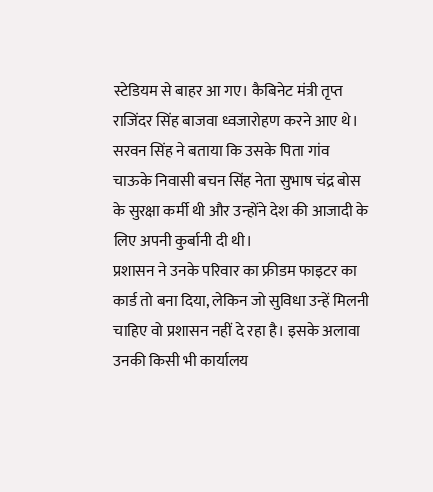स्टेडियम से बाहर आ गए। कैबिनेट मंत्री तृप्त राजिंदर सिंह बाजवा ध्वजारोहण करने आए थे। सरवन सिंह ने बताया कि उसके पिता गांव चाऊके निवासी बचन सिंह नेता सुभाष चंद्र बोस के सुरक्षा कर्मी थी और उन्होंने देश की आजादी के लिए अपनी कुर्बानी दी थी।
प्रशासन ने उनके परिवार का फ्रीडम फाइटर का कार्ड तो बना दिया, लेकिन जो सुविधा उन्हें मिलनी चाहिए वो प्रशासन नहीं दे रहा है। इसके अलावा उनकी किसी भी कार्यालय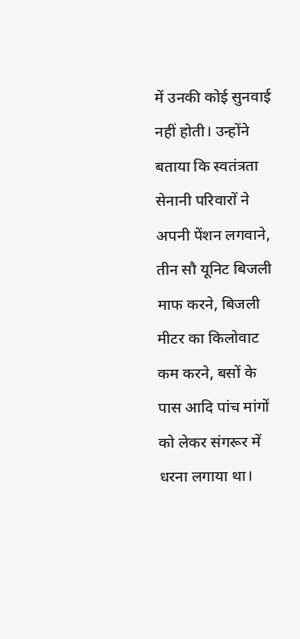में उनकी कोई सुनवाई नहीं होती। उन्होंने बताया कि स्वतंत्रता सेनानी परिवारों ने अपनी पेंशन लगवाने, तीन सौ यूनिट बिजली माफ करने, बिजली मीटर का किलोवाट कम करने, बसों के पास आदि पांच मांगों को लेकर संगरूर में धरना लगाया था।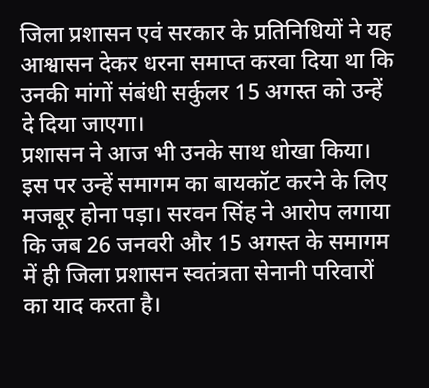जिला प्रशासन एवं सरकार के प्रतिनिधियों ने यह आश्वासन देकर धरना समाप्त करवा दिया था कि उनकी मांगों संबंधी सर्कुलर 15 अगस्त को उन्हें दे दिया जाएगा।
प्रशासन ने आज भी उनके साथ धोखा किया। इस पर उन्हें समागम का बायकॉट करने के लिए मजबूर होना पड़ा। सरवन सिंह ने आरोप लगाया कि जब 26 जनवरी और 15 अगस्त के समागम में ही जिला प्रशासन स्वतंत्रता सेनानी परिवारों का याद करता है।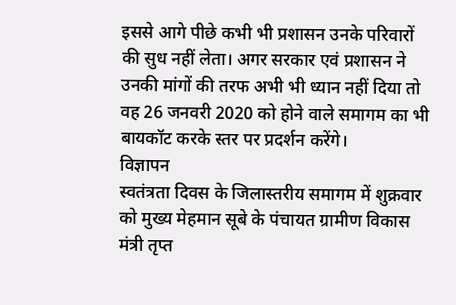इससे आगे पीछे कभी भी प्रशासन उनके परिवारों की सुध नहीं लेता। अगर सरकार एवं प्रशासन ने उनकी मांगों की तरफ अभी भी ध्यान नहीं दिया तो वह 26 जनवरी 2020 को होने वाले समागम का भी बायकॉट करके स्तर पर प्रदर्शन करेंगे।
विज्ञापन
स्वतंत्रता दिवस के जिलास्तरीय समागम में शुक्रवार को मुख्य मेहमान सूबे के पंचायत ग्रामीण विकास मंत्री तृप्त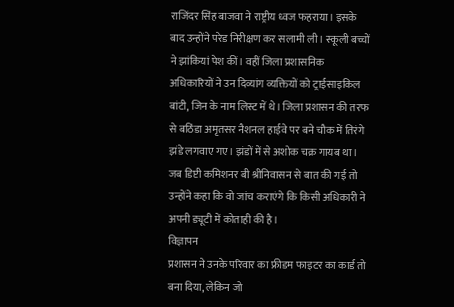राजिंदर सिंह बाजवा ने राष्ट्रीय ध्वज फहराया। इसके बाद उन्होंने परेड निरीक्षण कर सलामी ली। स्कूली बच्चों ने झांकियां पेश कीं। वहीं जिला प्रशासनिक अधिकारियों ने उन दिव्यांग व्यक्तियों को ट्राईसाइकिल बांटी, जिन के नाम लिस्ट में थे। जिला प्रशासन की तरफ से बठिंडा अमृतसर नैशनल हाईवे पर बने चौक में तिरंगे झंडे लगवाए गए। झंडों में से अशोक चक्र गायब था। जब डिप्टी कमिशनर बी श्रीनिवासन से बात की गई तो उन्होंने कहा कि वो जांच कराएंगे कि किसी अधिकारी ने अपनी ड्यूटी में कोताही की है।
विज्ञापन
प्रशासन ने उनके परिवार का फ्रीडम फाइटर का कार्ड तो बना दिया, लेकिन जो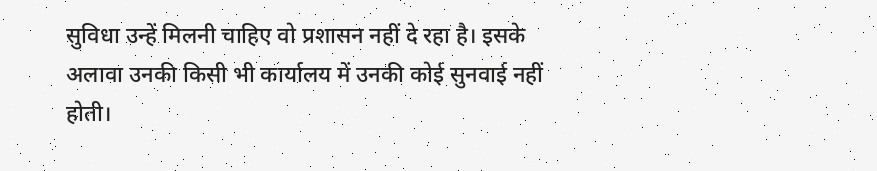सुविधा उन्हें मिलनी चाहिए वो प्रशासन नहीं दे रहा है। इसके अलावा उनकी किसी भी कार्यालय में उनकी कोई सुनवाई नहीं होती।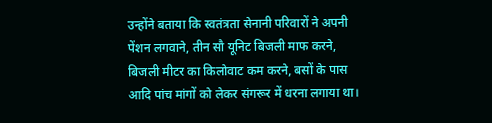उन्होंने बताया कि स्वतंत्रता सेनानी परिवारों ने अपनी पेंशन लगवाने, तीन सौ यूनिट बिजली माफ करने, बिजली मीटर का किलोवाट कम करने, बसों के पास आदि पांच मांगों को लेकर संगरूर में धरना लगाया था।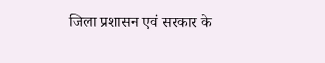जिला प्रशासन एवं सरकार के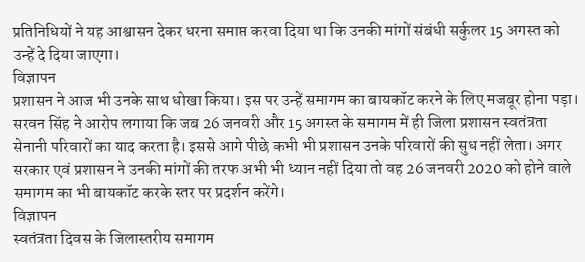प्रतिनिधियों ने यह आश्वासन देकर धरना समाप्त करवा दिया था कि उनकी मांगों संबंधी सर्कुलर 15 अगस्त को उन्हें दे दिया जाएगा।
विज्ञापन
प्रशासन ने आज भी उनके साथ धोखा किया। इस पर उन्हें समागम का बायकॉट करने के लिए मजबूर होना पड़ा। सरवन सिंह ने आरोप लगाया कि जब 26 जनवरी और 15 अगस्त के समागम में ही जिला प्रशासन स्वतंत्रता सेनानी परिवारों का याद करता है। इससे आगे पीछे कभी भी प्रशासन उनके परिवारों की सुध नहीं लेता। अगर सरकार एवं प्रशासन ने उनकी मांगों की तरफ अभी भी ध्यान नहीं दिया तो वह 26 जनवरी 2020 को होने वाले समागम का भी बायकॉट करके स्तर पर प्रदर्शन करेंगे।
विज्ञापन
स्वतंत्रता दिवस के जिलास्तरीय समागम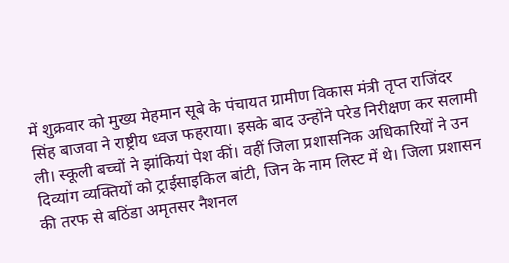में शुक्रवार को मुख्य मेहमान सूबे के पंचायत ग्रामीण विकास मंत्री तृप्त राजिंदर सिंह बाजवा ने राष्ट्रीय ध्वज फहराया। इसके बाद उन्होंने परेड निरीक्षण कर सलामी ली। स्कूली बच्चों ने झांकियां पेश कीं। वहीं जिला प्रशासनिक अधिकारियों ने उन दिव्यांग व्यक्तियों को ट्राईसाइकिल बांटी, जिन के नाम लिस्ट में थे। जिला प्रशासन की तरफ से बठिंडा अमृतसर नैशनल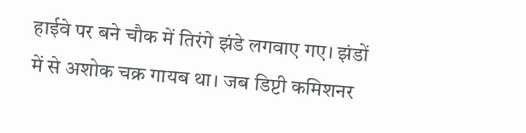हाईवे पर बने चौक में तिरंगे झंडे लगवाए गए। झंडों में से अशोक चक्र गायब था। जब डिप्टी कमिशनर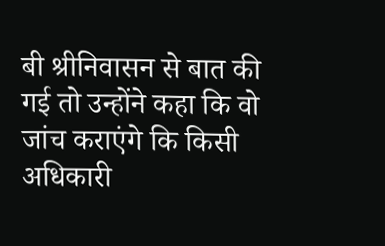बी श्रीनिवासन से बात की गई तो उन्होंने कहा कि वो जांच कराएंगे कि किसी अधिकारी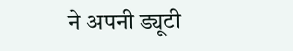ने अपनी ड्यूटी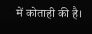में कोताही की है।